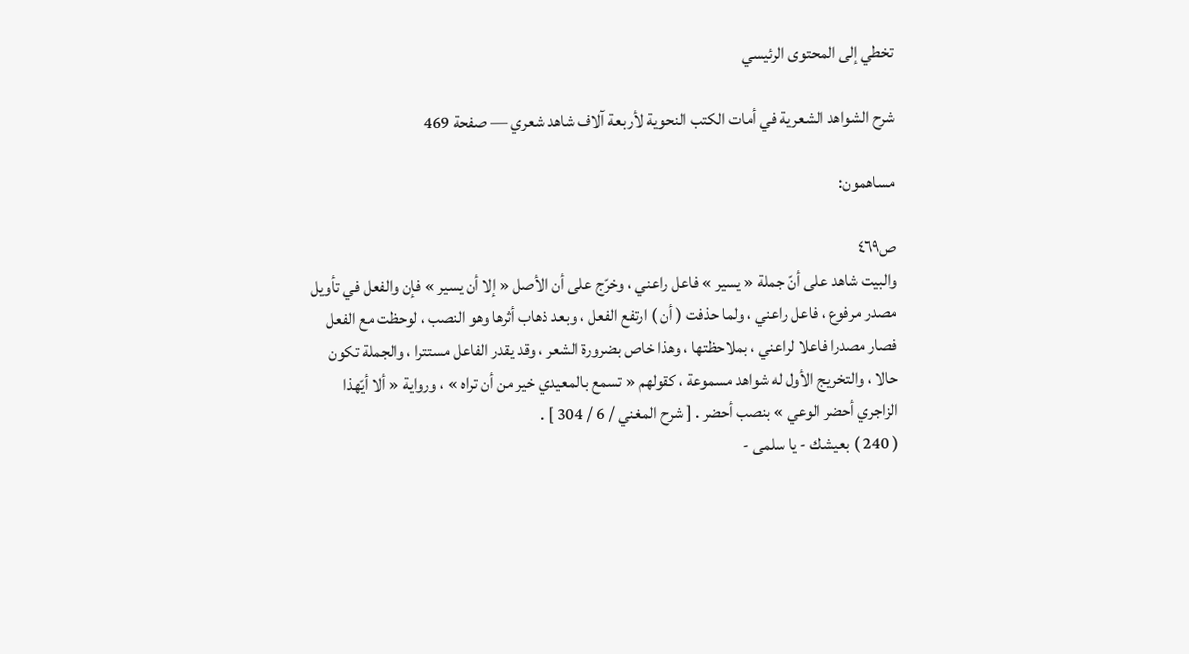تخطي إلى المحتوى الرئيسي

شرح الشواهد الشعرية في أمات الكتب النحوية لأربعة آلاف شاهد شعري — صفحة 469

مساهمون:

ص٤٦٩
والبيت شاهد على أنّ جملة « يسير » فاعل راعني ، وخرّج على أن الأصل « إلا أن يسير » فإن والفعل في تأويل مصدر مرفوع ، فاعل راعني ، ولما حذفت ( أن ) ارتفع الفعل ، وبعد ذهاب أثرها وهو النصب ، لوحظت مع الفعل فصار مصدرا فاعلا لراعني ، بملاحظتها ، وهذا خاص بضرورة الشعر ، وقد يقدر الفاعل مستترا ، والجملة تكون حالا ، والتخريج الأول له شواهد مسموعة ، كقولهم « تسمع بالمعيدي خير من أن تراه » ، ورواية « ألا أيّهذا الزاجري أحضر الوعي » بنصب أحضر . [ شرح المغني / 6 / 304 ] .
( 240 ) بعيشك - يا سلمى -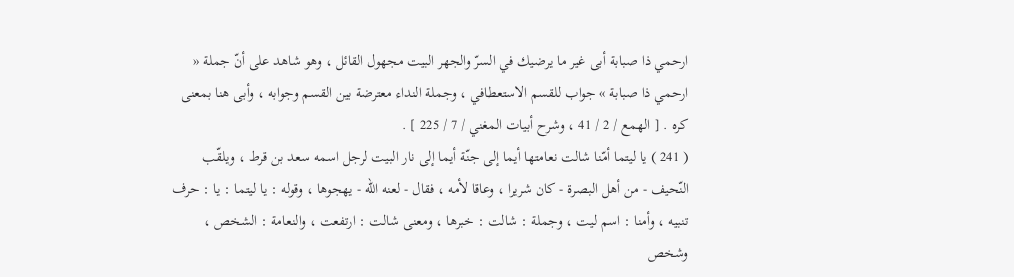ارحمي ذا صبابة أبى غير ما يرضيك في السرّ والجهر البيت مجهول القائل ، وهو شاهد على أنّ جملة « ارحمي ذا صبابة » جواب للقسم الاستعطافي ، وجملة النداء معترضة بين القسم وجوابه ، وأبى هنا بمعنى كره . [ الهمع / 2 / 41 ، وشرح أبيات المغني / 7 / 225 ] .
( 241 ) يا ليتما أمّنا شالت نعامتها أيما إلى جنّة أيما إلى نار البيت لرجل اسمه سعد بن قرط ، ويلقّب النّحيف - من أهل البصرة - كان شريرا ، وعاقا لأمه ، فقال - لعنه اللّه - يهجوها ، وقوله : يا ليتما : يا : حرف تنبيه ، وأمنا : اسم ليت ، وجملة : شالت : خبرها ، ومعنى شالت : ارتفعت ، والنعامة : الشخص ، وشخص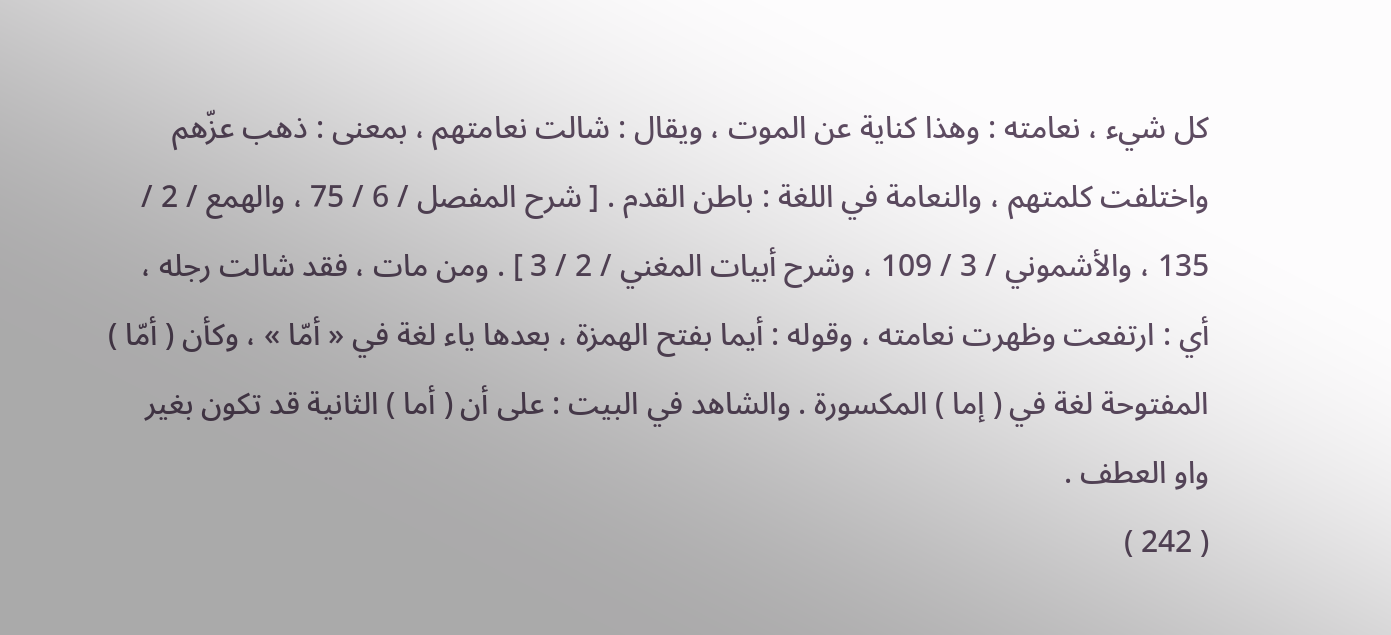كل شيء ، نعامته : وهذا كناية عن الموت ، ويقال : شالت نعامتهم ، بمعنى : ذهب عزّهم واختلفت كلمتهم ، والنعامة في اللغة : باطن القدم . [ شرح المفصل / 6 / 75 ، والهمع / 2 / 135 ، والأشموني / 3 / 109 ، وشرح أبيات المغني / 2 / 3 ] . ومن مات ، فقد شالت رجله ، أي : ارتفعت وظهرت نعامته ، وقوله : أيما بفتح الهمزة ، بعدها ياء لغة في « أمّا » ، وكأن ( أمّا ) المفتوحة لغة في ( إما ) المكسورة . والشاهد في البيت : على أن ( أما ) الثانية قد تكون بغير واو العطف .
( 242 )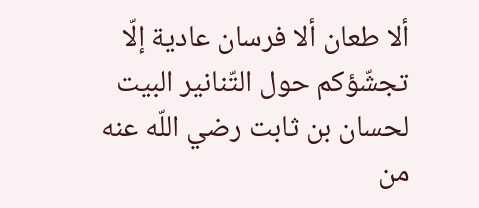ألا طعان ألا فرسان عادية إلّا تجشّؤكم حول التّنانير البيت لحسان بن ثابت رضي اللّه عنه من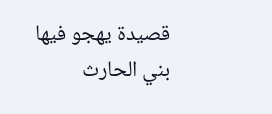قصيدة يهجو فيها بني الحارث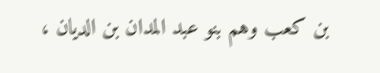بن كعب وهم بنو عبد المدان بن الديان ،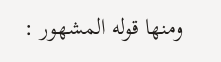ومنها قوله المشهور :